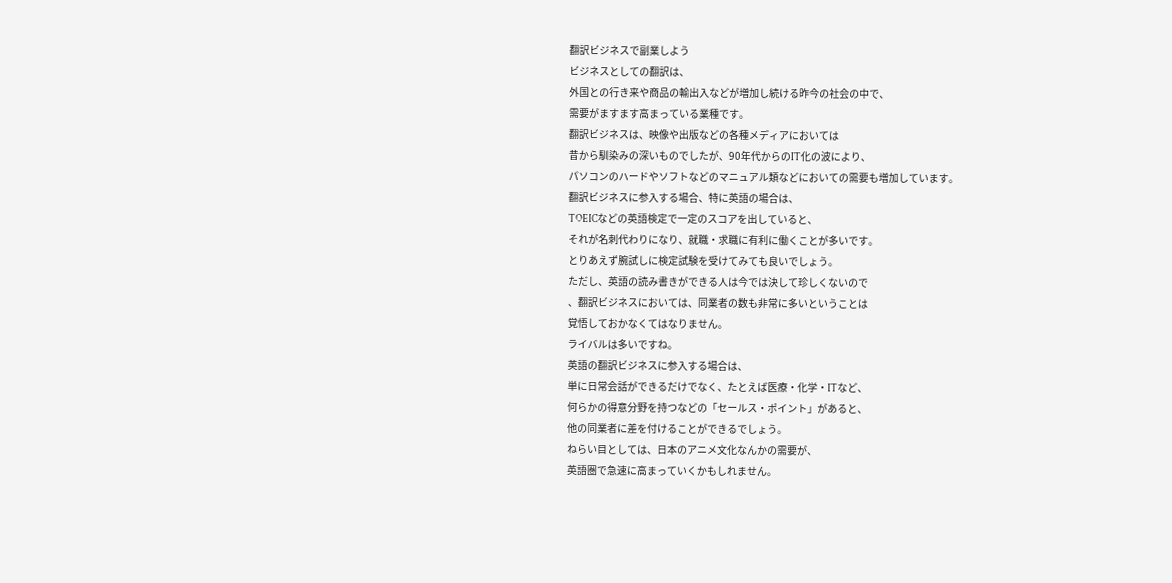翻訳ビジネスで副業しよう
ビジネスとしての翻訳は、
外国との行き来や商品の輸出入などが増加し続ける昨今の社会の中で、
需要がますます高まっている業種です。
翻訳ビジネスは、映像や出版などの各種メディアにおいては
昔から馴染みの深いものでしたが、90年代からのIT化の波により、
パソコンのハードやソフトなどのマニュアル類などにおいての需要も増加しています。
翻訳ビジネスに参入する場合、特に英語の場合は、
TOEICなどの英語検定で一定のスコアを出していると、
それが名刺代わりになり、就職・求職に有利に働くことが多いです。
とりあえず腕試しに検定試験を受けてみても良いでしょう。
ただし、英語の読み書きができる人は今では決して珍しくないので
、翻訳ビジネスにおいては、同業者の数も非常に多いということは
覚悟しておかなくてはなりません。
ライバルは多いですね。
英語の翻訳ビジネスに参入する場合は、
単に日常会話ができるだけでなく、たとえば医療・化学・ITなど、
何らかの得意分野を持つなどの「セールス・ポイント」があると、
他の同業者に差を付けることができるでしょう。
ねらい目としては、日本のアニメ文化なんかの需要が、
英語圏で急速に高まっていくかもしれません。